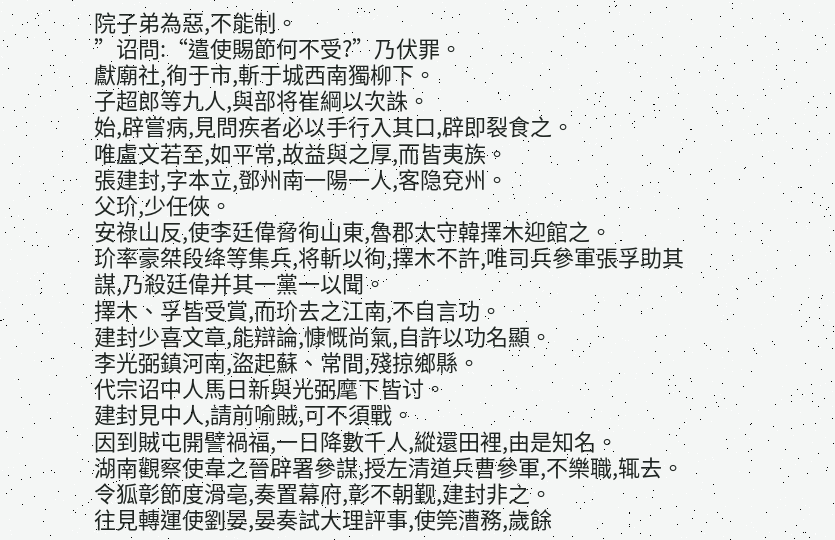院子弟為惡,不能制。
”诏問:“遣使賜節何不受?”乃伏罪。
獻廟社,徇于市,斬于城西南獨柳下。
子超郎等九人,與部将崔綱以次誅。
始,辟嘗病,見問疾者必以手行入其口,辟即裂食之。
唯盧文若至,如平常,故益與之厚,而皆夷族。
張建封,字本立,鄧州南一陽一人,客隐兗州。
父玠,少任俠。
安祿山反,使李廷偉脅徇山東,魯郡太守韓擇木迎館之。
玠率豪桀段绛等集兵,将斬以徇,擇木不許,唯司兵參軍張孚助其謀,乃殺廷偉并其一黨一以聞。
擇木、孚皆受賞,而玠去之江南,不自言功。
建封少喜文章,能辯論,慷慨尚氣,自許以功名顯。
李光弼鎮河南,盜起蘇、常間,殘掠鄉縣。
代宗诏中人馬日新與光弼麾下皆讨。
建封見中人,請前喻賊,可不須戰。
因到賊屯開譬禍福,一日降數千人,縱還田裡,由是知名。
湖南觀察使韋之晉辟署參謀,授左清道兵曹參軍,不樂職,辄去。
令狐彰節度滑亳,奏置幕府,彰不朝觐,建封非之。
往見轉運使劉晏,晏奏試大理評事,使筦漕務,歲餘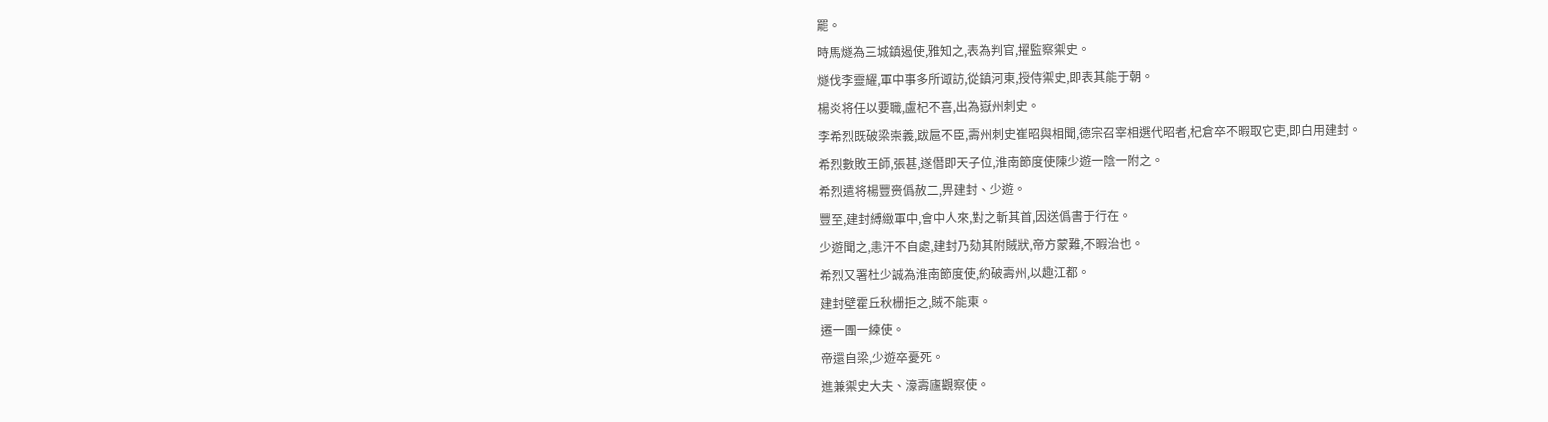罷。
時馬燧為三城鎮遏使,雅知之,表為判官,擢監察禦史。
燧伐李靈耀,軍中事多所诹訪,從鎮河東,授侍禦史,即表其能于朝。
楊炎将任以要職,盧杞不喜,出為嶽州刺史。
李希烈既破梁崇義,跋扈不臣,壽州刺史崔昭與相聞,德宗召宰相選代昭者,杞倉卒不暇取它吏,即白用建封。
希烈數敗王師,張甚,遂僭即天子位,淮南節度使陳少遊一陰一附之。
希烈遣将楊豐赍僞赦二,畀建封、少遊。
豐至,建封縛緻軍中,會中人來,對之斬其首,因送僞書于行在。
少遊聞之,恚汗不自處,建封乃劾其附賊狀,帝方蒙難,不暇治也。
希烈又署杜少誠為淮南節度使,約破壽州,以趣江都。
建封壁霍丘秋栅拒之,賊不能東。
遷一團一練使。
帝還自梁,少遊卒憂死。
進兼禦史大夫、濠壽廬觀察使。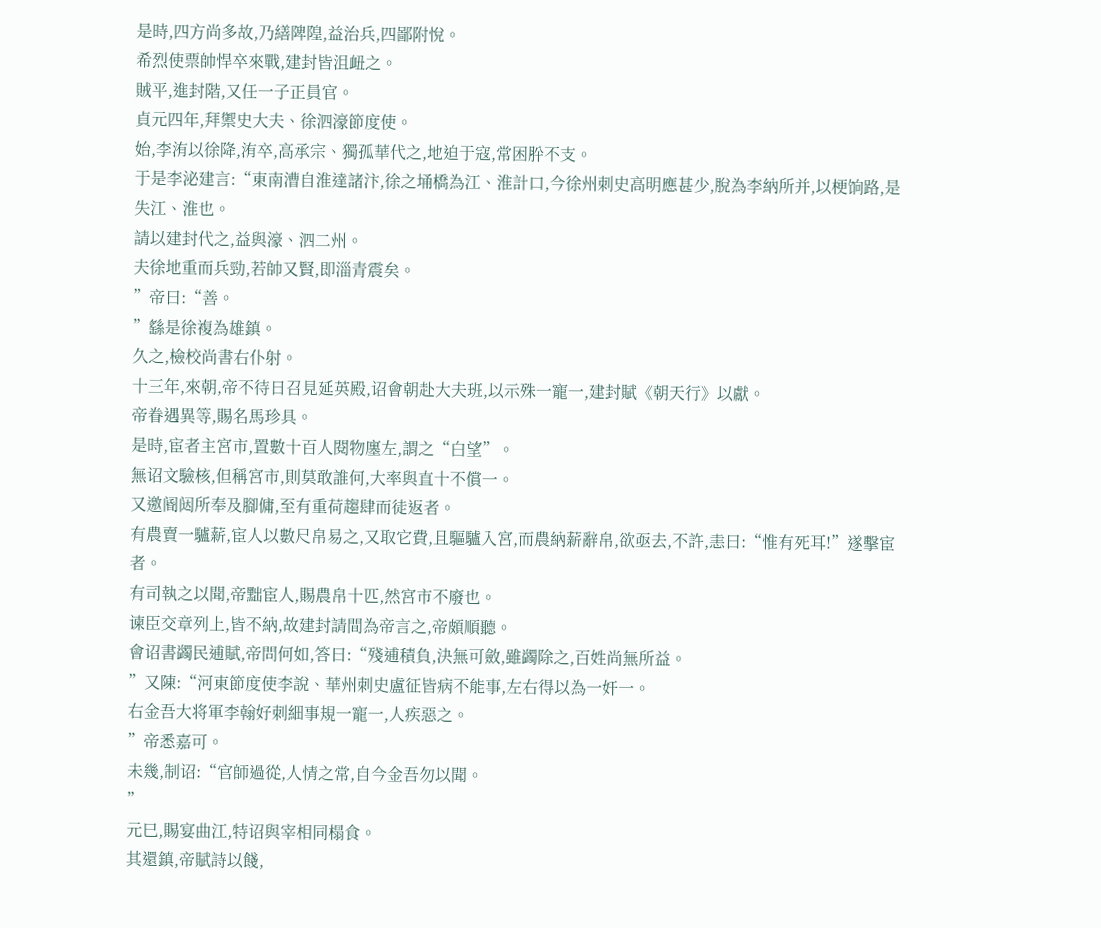是時,四方尚多故,乃繕陴隍,益治兵,四鄙附悅。
希烈使票帥悍卒來戰,建封皆沮衄之。
賊平,進封階,又任一子正員官。
貞元四年,拜禦史大夫、徐泗濠節度使。
始,李洧以徐降,洧卒,高承宗、獨孤華代之,地迫于寇,常困肸不支。
于是李泌建言:“東南漕自淮達諸汴,徐之埇橋為江、淮計口,今徐州刺史高明應甚少,脫為李納所并,以梗饷路,是失江、淮也。
請以建封代之,益與濠、泗二州。
夫徐地重而兵勁,若帥又賢,即淄青震矣。
”帝曰:“善。
”繇是徐複為雄鎮。
久之,檢校尚書右仆射。
十三年,來朝,帝不待日召見延英殿,诏會朝赴大夫班,以示殊一寵一,建封賦《朝天行》以獻。
帝眷遇異等,賜名馬珍具。
是時,宦者主宮市,置數十百人閱物廛左,謂之“白望”。
無诏文驗核,但稱宮市,則莫敢誰何,大率與直十不償一。
又邀阍闼所奉及腳傭,至有重荷趨肆而徒返者。
有農賣一驢薪,宦人以數尺帛易之,又取它費,且驅驢入宮,而農納薪辭帛,欲亟去,不許,恚曰:“惟有死耳!”遂擊宦者。
有司執之以聞,帝黜宦人,賜農帛十匹,然宮市不廢也。
谏臣交章列上,皆不納,故建封請間為帝言之,帝頗順聽。
會诏書蠲民逋賦,帝問何如,答曰:“殘逋積負,決無可斂,雖蠲除之,百姓尚無所益。
”又陳:“河東節度使李說、華州刺史盧征皆病不能事,左右得以為一奸一。
右金吾大将軍李翰好刺細事規一寵一,人疾惡之。
”帝悉嘉可。
未幾,制诏:“官師過從,人情之常,自今金吾勿以聞。
”
元巳,賜宴曲江,特诏與宰相同榻食。
其還鎮,帝賦詩以餞,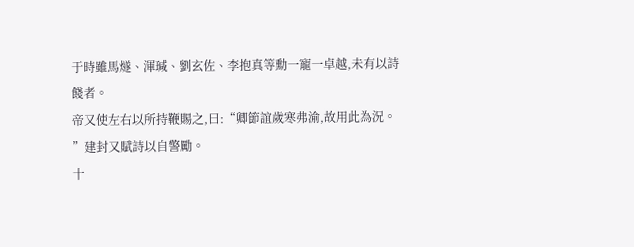于時雖馬燧、渾瑊、劉玄佐、李抱真等勳一寵一卓越,未有以詩餞者。
帝又使左右以所持鞭賜之,曰:“卿節誼歲寒弗渝,故用此為況。
”建封又賦詩以自警勵。
十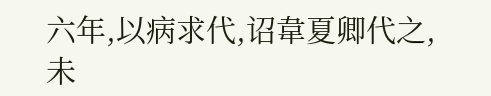六年,以病求代,诏韋夏卿代之,未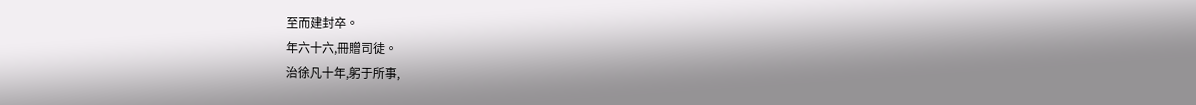至而建封卒。
年六十六,冊贈司徒。
治徐凡十年,躬于所事,